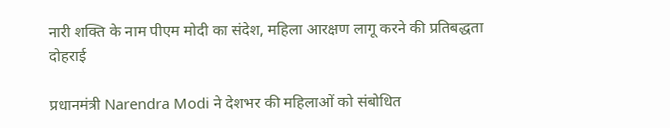नारी शक्ति के नाम पीएम मोदी का संदेश, महिला आरक्षण लागू करने की प्रतिबद्धता दोहराई

प्रधानमंत्री Narendra Modi ने देशभर की महिलाओं को संबोधित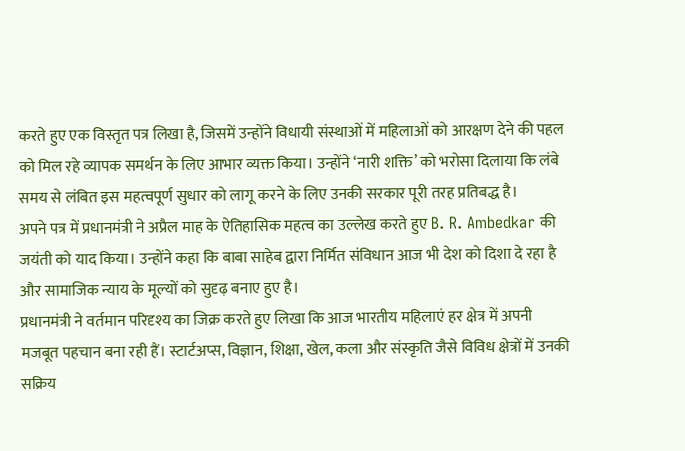करते हुए एक विस्तृत पत्र लिखा है, जिसमें उन्होंने विधायी संस्थाओं में महिलाओं को आरक्षण देने की पहल को मिल रहे व्यापक समर्थन के लिए आभार व्यक्त किया। उन्होंने ‘नारी शक्ति’ को भरोसा दिलाया कि लंबे समय से लंबित इस महत्वपूर्ण सुधार को लागू करने के लिए उनकी सरकार पूरी तरह प्रतिबद्ध है।
अपने पत्र में प्रधानमंत्री ने अप्रैल माह के ऐतिहासिक महत्व का उल्लेख करते हुए B. R. Ambedkar की जयंती को याद किया। उन्होंने कहा कि बाबा साहेब द्वारा निर्मित संविधान आज भी देश को दिशा दे रहा है और सामाजिक न्याय के मूल्यों को सुदृढ़ बनाए हुए है।
प्रधानमंत्री ने वर्तमान परिदृश्य का जिक्र करते हुए लिखा कि आज भारतीय महिलाएं हर क्षेत्र में अपनी मजबूत पहचान बना रही हैं। स्टार्टअप्स, विज्ञान, शिक्षा, खेल, कला और संस्कृति जैसे विविध क्षेत्रों में उनकी सक्रिय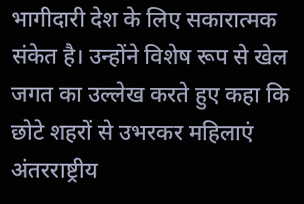भागीदारी देश के लिए सकारात्मक संकेत है। उन्होंने विशेष रूप से खेल जगत का उल्लेख करते हुए कहा कि छोटे शहरों से उभरकर महिलाएं अंतरराष्ट्रीय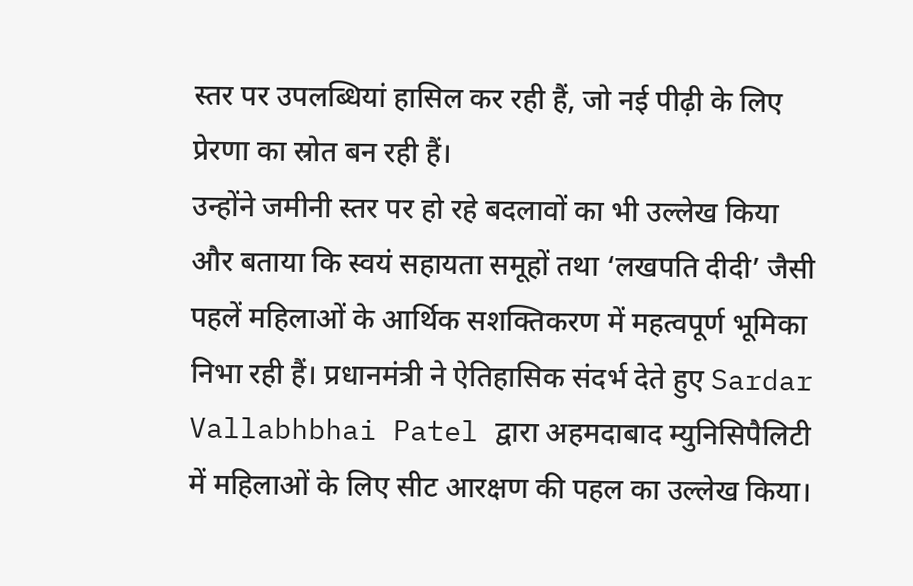स्तर पर उपलब्धियां हासिल कर रही हैं, जो नई पीढ़ी के लिए प्रेरणा का स्रोत बन रही हैं।
उन्होंने जमीनी स्तर पर हो रहे बदलावों का भी उल्लेख किया और बताया कि स्वयं सहायता समूहों तथा ‘लखपति दीदी’ जैसी पहलें महिलाओं के आर्थिक सशक्तिकरण में महत्वपूर्ण भूमिका निभा रही हैं। प्रधानमंत्री ने ऐतिहासिक संदर्भ देते हुए Sardar Vallabhbhai Patel द्वारा अहमदाबाद म्युनिसिपैलिटी में महिलाओं के लिए सीट आरक्षण की पहल का उल्लेख किया।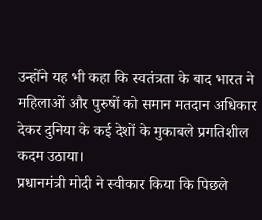उन्होंने यह भी कहा कि स्वतंत्रता के बाद भारत ने महिलाओं और पुरुषों को समान मतदान अधिकार देकर दुनिया के कई देशों के मुकाबले प्रगतिशील कदम उठाया।
प्रधानमंत्री मोदी ने स्वीकार किया कि पिछले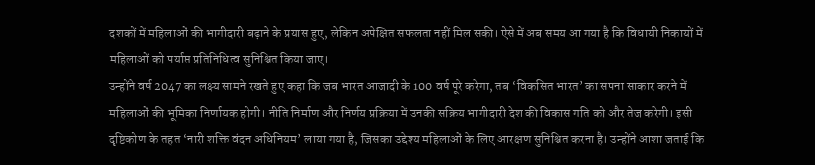दशकों में महिलाओं की भागीदारी बढ़ाने के प्रयास हुए, लेकिन अपेक्षित सफलता नहीं मिल सकी। ऐसे में अब समय आ गया है कि विधायी निकायों में महिलाओं को पर्याप्त प्रतिनिधित्व सुनिश्चित किया जाए।
उन्होंने वर्ष 2047 का लक्ष्य सामने रखते हुए कहा कि जब भारत आजादी के 100 वर्ष पूरे करेगा, तब ‘विकसित भारत’ का सपना साकार करने में महिलाओं की भूमिका निर्णायक होगी। नीति निर्माण और निर्णय प्रक्रिया में उनकी सक्रिय भागीदारी देश की विकास गति को और तेज करेगी। इसी दृष्टिकोण के तहत ‘नारी शक्ति वंदन अधिनियम’ लाया गया है, जिसका उद्देश्य महिलाओं के लिए आरक्षण सुनिश्चित करना है। उन्होंने आशा जताई कि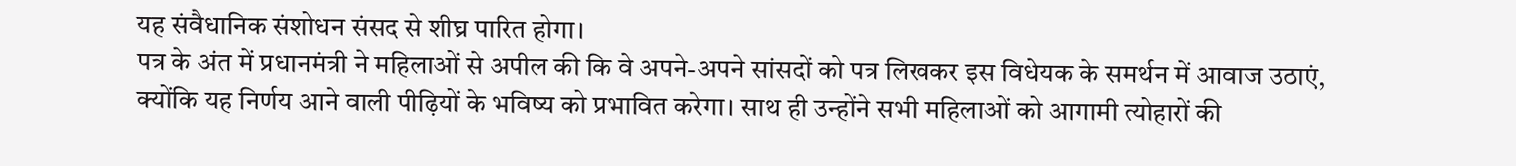यह संवैधानिक संशोधन संसद से शीघ्र पारित होगा।
पत्र के अंत में प्रधानमंत्री ने महिलाओं से अपील की कि वे अपने-अपने सांसदों को पत्र लिखकर इस विधेयक के समर्थन में आवाज उठाएं, क्योंकि यह निर्णय आने वाली पीढ़ियों के भविष्य को प्रभावित करेगा। साथ ही उन्होंने सभी महिलाओं को आगामी त्योहारों की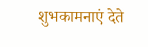शुभकामनाएं देते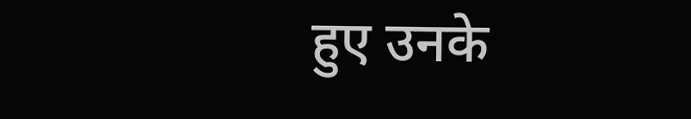हुए उनके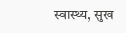स्वास्थ्य, सुख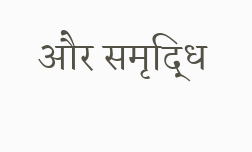और समृद्धि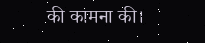की कामना की।